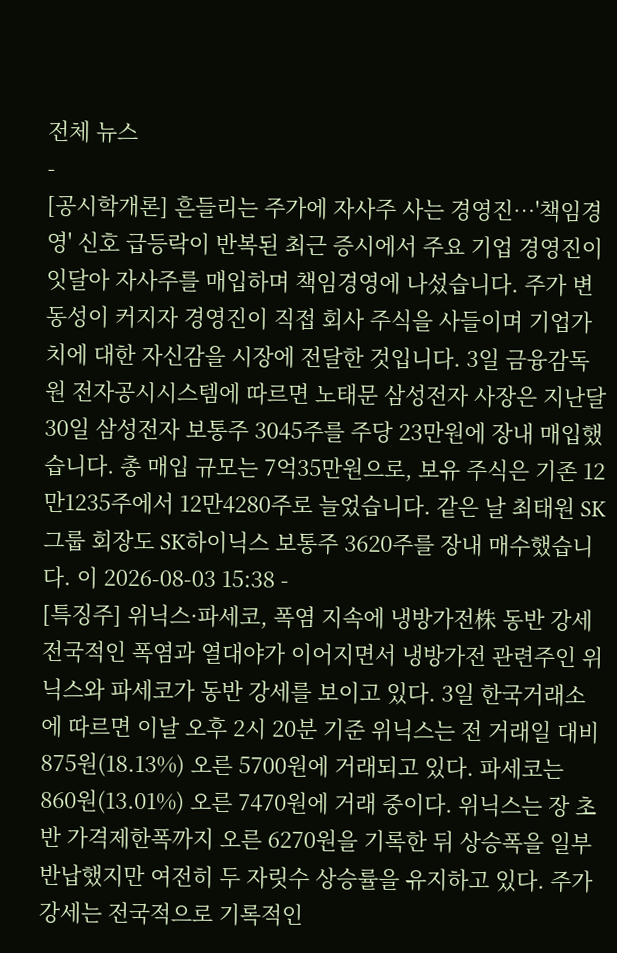전체 뉴스
-
[공시학개론] 흔들리는 주가에 자사주 사는 경영진…'책임경영' 신호 급등락이 반복된 최근 증시에서 주요 기업 경영진이 잇달아 자사주를 매입하며 책임경영에 나섰습니다. 주가 변동성이 커지자 경영진이 직접 회사 주식을 사들이며 기업가치에 대한 자신감을 시장에 전달한 것입니다. 3일 금융감독원 전자공시시스템에 따르면 노태문 삼성전자 사장은 지난달 30일 삼성전자 보통주 3045주를 주당 23만원에 장내 매입했습니다. 총 매입 규모는 7억35만원으로, 보유 주식은 기존 12만1235주에서 12만4280주로 늘었습니다. 같은 날 최태원 SK그룹 회장도 SK하이닉스 보통주 3620주를 장내 매수했습니다. 이 2026-08-03 15:38 -
[특징주] 위닉스·파세코, 폭염 지속에 냉방가전株 동반 강세 전국적인 폭염과 열대야가 이어지면서 냉방가전 관련주인 위닉스와 파세코가 동반 강세를 보이고 있다. 3일 한국거래소에 따르면 이날 오후 2시 20분 기준 위닉스는 전 거래일 대비 875원(18.13%) 오른 5700원에 거래되고 있다. 파세코는 860원(13.01%) 오른 7470원에 거래 중이다. 위닉스는 장 초반 가격제한폭까지 오른 6270원을 기록한 뒤 상승폭을 일부 반납했지만 여전히 두 자릿수 상승률을 유지하고 있다. 주가 강세는 전국적으로 기록적인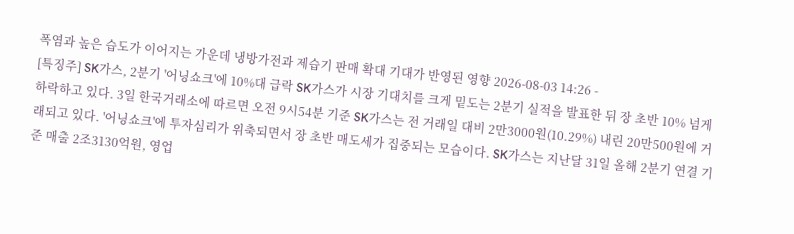폭염과 높은 습도가 이어지는 가운데 냉방가전과 제습기 판매 확대 기대가 반영된 영향 2026-08-03 14:26 -
[특징주] SK가스, 2분기 '어닝쇼크'에 10%대 급락 SK가스가 시장 기대치를 크게 밑도는 2분기 실적을 발표한 뒤 장 초반 10% 넘게 하락하고 있다. 3일 한국거래소에 따르면 오전 9시54분 기준 SK가스는 전 거래일 대비 2만3000원(10.29%) 내린 20만500원에 거래되고 있다. '어닝쇼크'에 투자심리가 위축되면서 장 초반 매도세가 집중되는 모습이다. SK가스는 지난달 31일 올해 2분기 연결 기준 매출 2조3130억원, 영업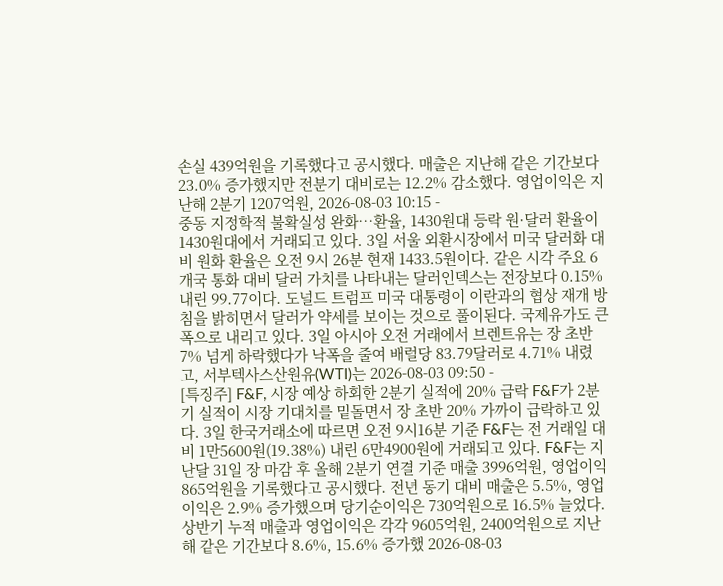손실 439억원을 기록했다고 공시했다. 매출은 지난해 같은 기간보다 23.0% 증가했지만 전분기 대비로는 12.2% 감소했다. 영업이익은 지난해 2분기 1207억원, 2026-08-03 10:15 -
중동 지정학적 불확실성 완화…환율, 1430원대 등락 원·달러 환율이 1430원대에서 거래되고 있다. 3일 서울 외환시장에서 미국 달러화 대비 원화 환율은 오전 9시 26분 현재 1433.5원이다. 같은 시각 주요 6개국 통화 대비 달러 가치를 나타내는 달러인덱스는 전장보다 0.15% 내린 99.77이다. 도널드 트럼프 미국 대통령이 이란과의 협상 재개 방침을 밝히면서 달러가 약세를 보이는 것으로 풀이된다. 국제유가도 큰 폭으로 내리고 있다. 3일 아시아 오전 거래에서 브렌트유는 장 초반 7% 넘게 하락했다가 낙폭을 줄여 배럴당 83.79달러로 4.71% 내렸고, 서부텍사스산원유(WTI)는 2026-08-03 09:50 -
[특징주] F&F, 시장 예상 하회한 2분기 실적에 20% 급락 F&F가 2분기 실적이 시장 기대치를 밑돌면서 장 초반 20% 가까이 급락하고 있다. 3일 한국거래소에 따르면 오전 9시16분 기준 F&F는 전 거래일 대비 1만5600원(19.38%) 내린 6만4900원에 거래되고 있다. F&F는 지난달 31일 장 마감 후 올해 2분기 연결 기준 매출 3996억원, 영업이익 865억원을 기록했다고 공시했다. 전년 동기 대비 매출은 5.5%, 영업이익은 2.9% 증가했으며 당기순이익은 730억원으로 16.5% 늘었다. 상반기 누적 매출과 영업이익은 각각 9605억원, 2400억원으로 지난해 같은 기간보다 8.6%, 15.6% 증가했 2026-08-03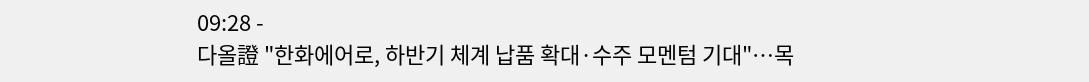09:28 -
다올證 "한화에어로, 하반기 체계 납품 확대·수주 모멘텀 기대"…목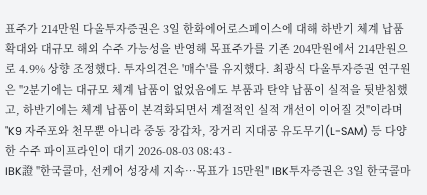표주가 214만원 다올투자증권은 3일 한화에어로스페이스에 대해 하반기 체계 납품 확대와 대규모 해외 수주 가능성을 반영해 목표주가를 기존 204만원에서 214만원으로 4.9% 상향 조정했다. 투자의견은 '매수'를 유지했다. 최광식 다올투자증권 연구원은 "2분기에는 대규모 체계 납품이 없었음에도 부품과 탄약 납품이 실적을 뒷받침했고, 하반기에는 체계 납품이 본격화되면서 계절적인 실적 개선이 이어질 것"이라며 "K9 자주포와 천무뿐 아니라 중동 장갑차, 장거리 지대공 유도무기(L-SAM) 등 다양한 수주 파이프라인이 대기 2026-08-03 08:43 -
IBK證 "한국콜마, 선케어 성장세 지속…목표가 15만원" IBK투자증권은 3일 한국콜마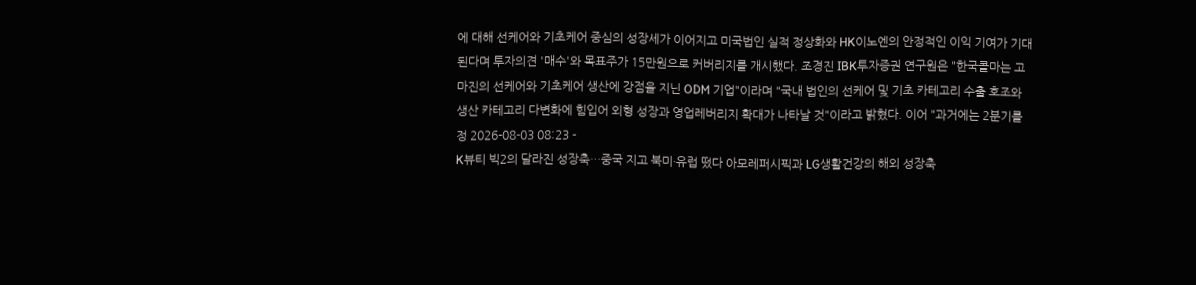에 대해 선케어와 기초케어 중심의 성장세가 이어지고 미국법인 실적 정상화와 HK이노엔의 안정적인 이익 기여가 기대된다며 투자의견 '매수'와 목표주가 15만원으로 커버리지를 개시했다. 조경진 IBK투자증권 연구원은 "한국콜마는 고마진의 선케어와 기초케어 생산에 강점을 지닌 ODM 기업"이라며 "국내 법인의 선케어 및 기초 카테고리 수출 호조와 생산 카테고리 다변화에 힘입어 외형 성장과 영업레버리지 확대가 나타날 것"이라고 밝혔다. 이어 "과거에는 2분기를 정 2026-08-03 08:23 -
K뷰티 빅2의 달라진 성장축…중국 지고 북미·유럽 떴다 아모레퍼시픽과 LG생활건강의 해외 성장축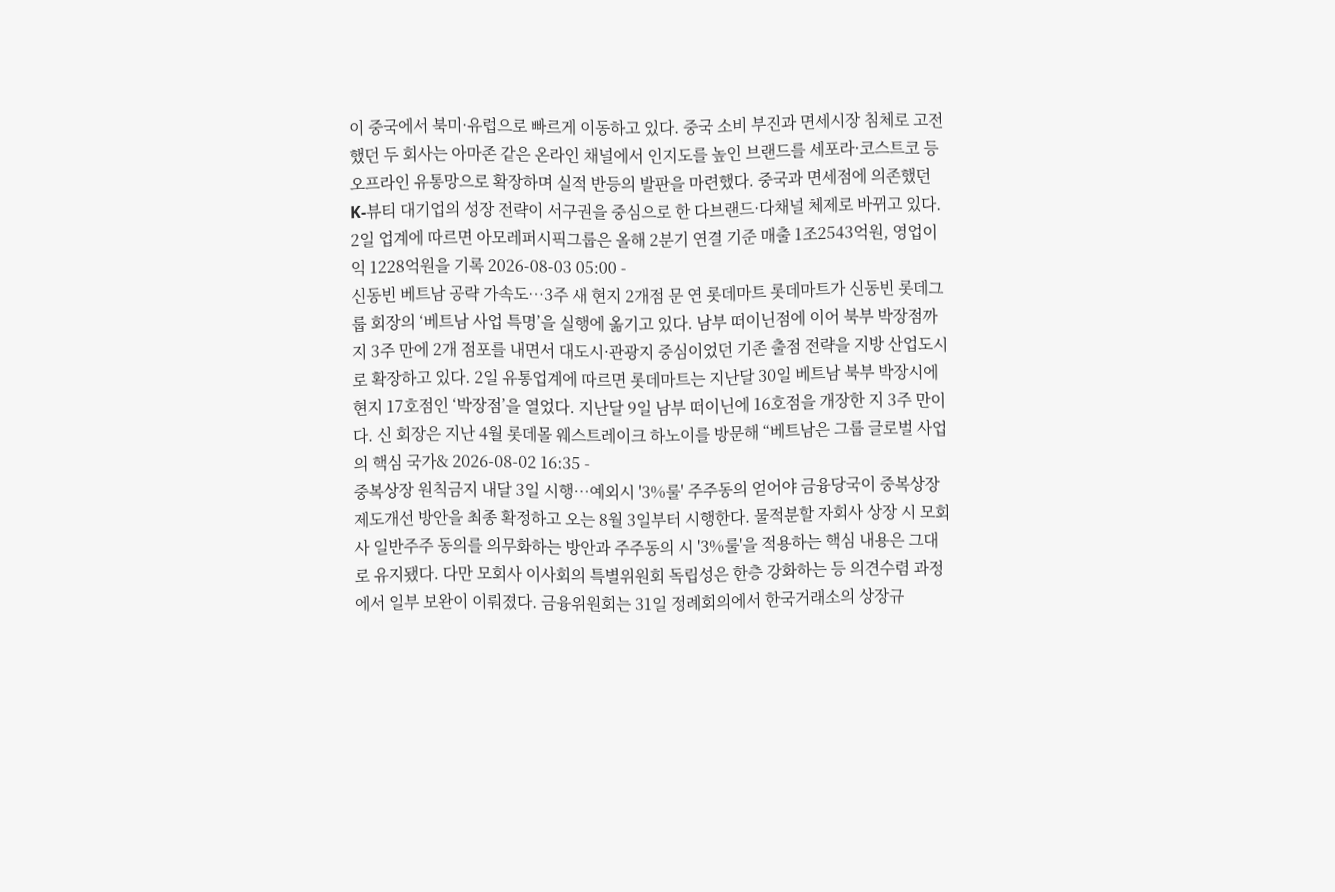이 중국에서 북미·유럽으로 빠르게 이동하고 있다. 중국 소비 부진과 면세시장 침체로 고전했던 두 회사는 아마존 같은 온라인 채널에서 인지도를 높인 브랜드를 세포라·코스트코 등 오프라인 유통망으로 확장하며 실적 반등의 발판을 마련했다. 중국과 면세점에 의존했던 K-뷰티 대기업의 성장 전략이 서구권을 중심으로 한 다브랜드·다채널 체제로 바뀌고 있다. 2일 업계에 따르면 아모레퍼시픽그룹은 올해 2분기 연결 기준 매출 1조2543억원, 영업이익 1228억원을 기록 2026-08-03 05:00 -
신동빈 베트남 공략 가속도…3주 새 현지 2개점 문 연 롯데마트 롯데마트가 신동빈 롯데그룹 회장의 ‘베트남 사업 특명’을 실행에 옮기고 있다. 남부 떠이닌점에 이어 북부 박장점까지 3주 만에 2개 점포를 내면서 대도시·관광지 중심이었던 기존 출점 전략을 지방 산업도시로 확장하고 있다. 2일 유통업계에 따르면 롯데마트는 지난달 30일 베트남 북부 박장시에 현지 17호점인 ‘박장점’을 열었다. 지난달 9일 남부 떠이닌에 16호점을 개장한 지 3주 만이다. 신 회장은 지난 4월 롯데몰 웨스트레이크 하노이를 방문해 “베트남은 그룹 글로벌 사업의 핵심 국가& 2026-08-02 16:35 -
중복상장 원칙금지 내달 3일 시행…예외시 '3%룰' 주주동의 얻어야 금융당국이 중복상장 제도개선 방안을 최종 확정하고 오는 8월 3일부터 시행한다. 물적분할 자회사 상장 시 모회사 일반주주 동의를 의무화하는 방안과 주주동의 시 '3%룰'을 적용하는 핵심 내용은 그대로 유지됐다. 다만 모회사 이사회의 특별위원회 독립성은 한층 강화하는 등 의견수렴 과정에서 일부 보완이 이뤄졌다. 금융위원회는 31일 정례회의에서 한국거래소의 상장규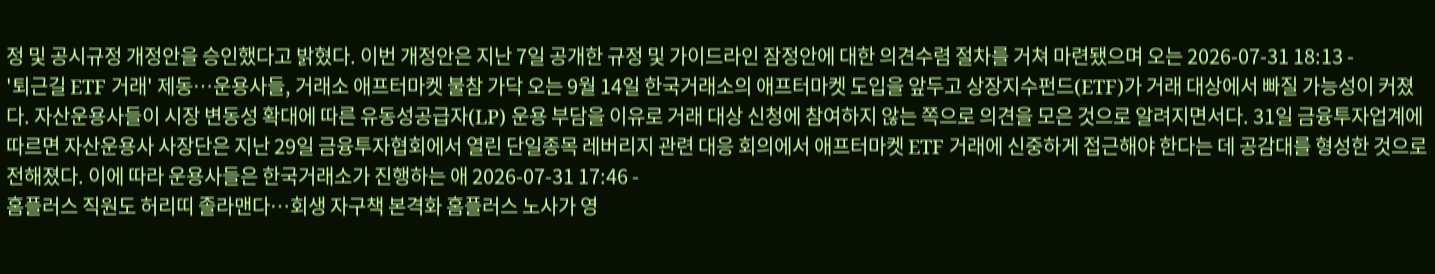정 및 공시규정 개정안을 승인했다고 밝혔다. 이번 개정안은 지난 7일 공개한 규정 및 가이드라인 잠정안에 대한 의견수렴 절차를 거쳐 마련됐으며 오는 2026-07-31 18:13 -
'퇴근길 ETF 거래' 제동…운용사들, 거래소 애프터마켓 불참 가닥 오는 9월 14일 한국거래소의 애프터마켓 도입을 앞두고 상장지수펀드(ETF)가 거래 대상에서 빠질 가능성이 커졌다. 자산운용사들이 시장 변동성 확대에 따른 유동성공급자(LP) 운용 부담을 이유로 거래 대상 신청에 참여하지 않는 쪽으로 의견을 모은 것으로 알려지면서다. 31일 금융투자업계에 따르면 자산운용사 사장단은 지난 29일 금융투자협회에서 열린 단일종목 레버리지 관련 대응 회의에서 애프터마켓 ETF 거래에 신중하게 접근해야 한다는 데 공감대를 형성한 것으로 전해졌다. 이에 따라 운용사들은 한국거래소가 진행하는 애 2026-07-31 17:46 -
홈플러스 직원도 허리띠 졸라맨다…회생 자구책 본격화 홈플러스 노사가 영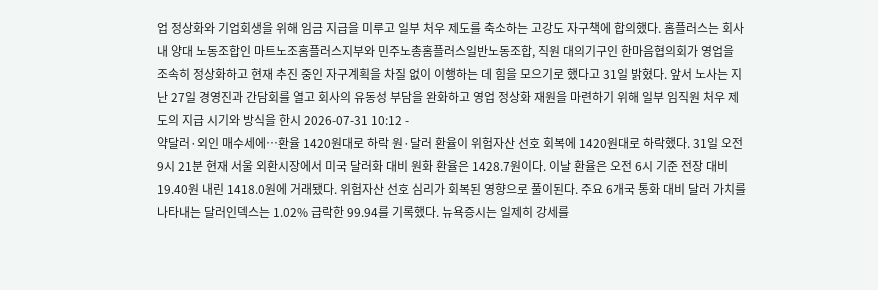업 정상화와 기업회생을 위해 임금 지급을 미루고 일부 처우 제도를 축소하는 고강도 자구책에 합의했다. 홈플러스는 회사 내 양대 노동조합인 마트노조홈플러스지부와 민주노총홈플러스일반노동조합, 직원 대의기구인 한마음협의회가 영업을 조속히 정상화하고 현재 추진 중인 자구계획을 차질 없이 이행하는 데 힘을 모으기로 했다고 31일 밝혔다. 앞서 노사는 지난 27일 경영진과 간담회를 열고 회사의 유동성 부담을 완화하고 영업 정상화 재원을 마련하기 위해 일부 임직원 처우 제도의 지급 시기와 방식을 한시 2026-07-31 10:12 -
약달러·외인 매수세에…환율 1420원대로 하락 원·달러 환율이 위험자산 선호 회복에 1420원대로 하락했다. 31일 오전 9시 21분 현재 서울 외환시장에서 미국 달러화 대비 원화 환율은 1428.7원이다. 이날 환율은 오전 6시 기준 전장 대비 19.40원 내린 1418.0원에 거래됐다. 위험자산 선호 심리가 회복된 영향으로 풀이된다. 주요 6개국 통화 대비 달러 가치를 나타내는 달러인덱스는 1.02% 급락한 99.94를 기록했다. 뉴욕증시는 일제히 강세를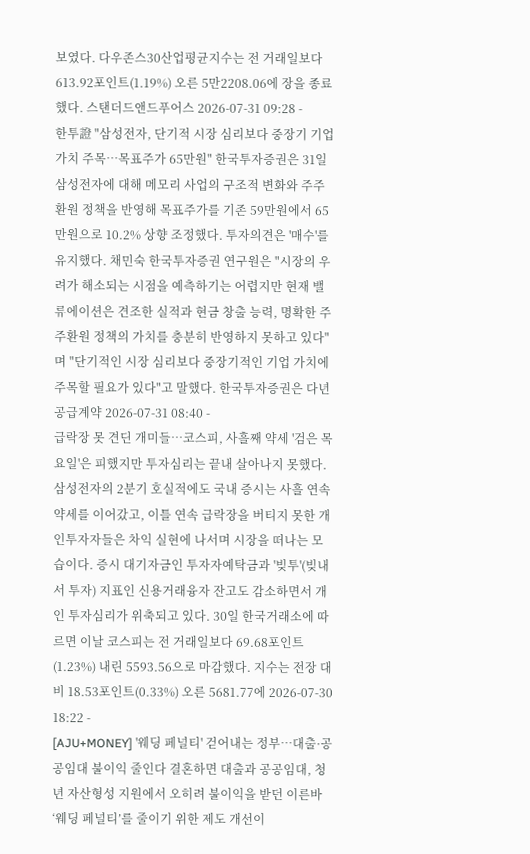보였다. 다우존스30산업평균지수는 전 거래일보다 613.92포인트(1.19%) 오른 5만2208.06에 장을 종료했다. 스탠더드앤드푸어스 2026-07-31 09:28 -
한투證 "삼성전자, 단기적 시장 심리보다 중장기 기업 가치 주목…목표주가 65만원" 한국투자증권은 31일 삼성전자에 대해 메모리 사업의 구조적 변화와 주주환원 정책을 반영해 목표주가를 기존 59만원에서 65만원으로 10.2% 상향 조정했다. 투자의견은 '매수'를 유지했다. 채민숙 한국투자증권 연구원은 "시장의 우려가 해소되는 시점을 예측하기는 어렵지만 현재 밸류에이션은 견조한 실적과 현금 창출 능력, 명확한 주주환원 정책의 가치를 충분히 반영하지 못하고 있다"며 "단기적인 시장 심리보다 중장기적인 기업 가치에 주목할 필요가 있다"고 말했다. 한국투자증권은 다년 공급계약 2026-07-31 08:40 -
급락장 못 견딘 개미들…코스피, 사흘째 약세 '검은 목요일'은 피했지만 투자심리는 끝내 살아나지 못했다. 삼성전자의 2분기 호실적에도 국내 증시는 사흘 연속 약세를 이어갔고, 이틀 연속 급락장을 버티지 못한 개인투자자들은 차익 실현에 나서며 시장을 떠나는 모습이다. 증시 대기자금인 투자자예탁금과 '빚투'(빚내서 투자) 지표인 신용거래융자 잔고도 감소하면서 개인 투자심리가 위축되고 있다. 30일 한국거래소에 따르면 이날 코스피는 전 거래일보다 69.68포인트(1.23%) 내린 5593.56으로 마감했다. 지수는 전장 대비 18.53포인트(0.33%) 오른 5681.77에 2026-07-30 18:22 -
[AJU+MONEY] '웨딩 페널티' 걷어내는 정부…대출·공공임대 불이익 줄인다 결혼하면 대출과 공공임대, 청년 자산형성 지원에서 오히려 불이익을 받던 이른바 ‘웨딩 페널티’를 줄이기 위한 제도 개선이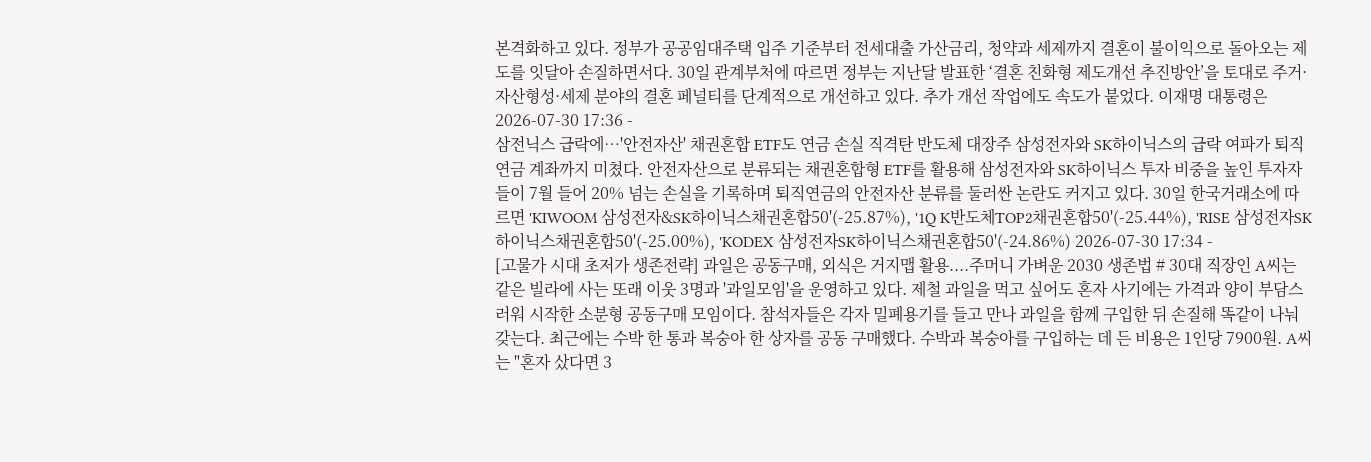본격화하고 있다. 정부가 공공임대주택 입주 기준부터 전세대출 가산금리, 청약과 세제까지 결혼이 불이익으로 돌아오는 제도를 잇달아 손질하면서다. 30일 관계부처에 따르면 정부는 지난달 발표한 ‘결혼 친화형 제도개선 추진방안’을 토대로 주거·자산형성·세제 분야의 결혼 페널티를 단계적으로 개선하고 있다. 추가 개선 작업에도 속도가 붙었다. 이재명 대통령은 2026-07-30 17:36 -
삼전닉스 급락에…'안전자산' 채권혼합 ETF도 연금 손실 직격탄 반도체 대장주 삼성전자와 SK하이닉스의 급락 여파가 퇴직연금 계좌까지 미쳤다. 안전자산으로 분류되는 채권혼합형 ETF를 활용해 삼성전자와 SK하이닉스 투자 비중을 높인 투자자들이 7월 들어 20% 넘는 손실을 기록하며 퇴직연금의 안전자산 분류를 둘러싼 논란도 커지고 있다. 30일 한국거래소에 따르면 'KIWOOM 삼성전자&SK하이닉스채권혼합50'(-25.87%), '1Q K반도체TOP2채권혼합50'(-25.44%), 'RISE 삼성전자SK하이닉스채권혼합50'(-25.00%), 'KODEX 삼성전자SK하이닉스채권혼합50'(-24.86%) 2026-07-30 17:34 -
[고물가 시대 초저가 생존전략] 과일은 공동구매, 외식은 거지맵 활용....주머니 가벼운 2030 생존법 # 30대 직장인 A씨는 같은 빌라에 사는 또래 이웃 3명과 '과일모임'을 운영하고 있다. 제철 과일을 먹고 싶어도 혼자 사기에는 가격과 양이 부담스러워 시작한 소분형 공동구매 모임이다. 참석자들은 각자 밀폐용기를 들고 만나 과일을 함께 구입한 뒤 손질해 똑같이 나눠 갖는다. 최근에는 수박 한 통과 복숭아 한 상자를 공동 구매했다. 수박과 복숭아를 구입하는 데 든 비용은 1인당 7900원. A씨는 "혼자 샀다면 3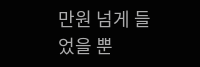만원 넘게 들었을 뿐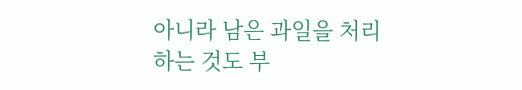아니라 남은 과일을 처리하는 것도 부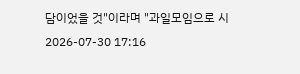담이었을 것"이라며 "과일모임으로 시 2026-07-30 17:16